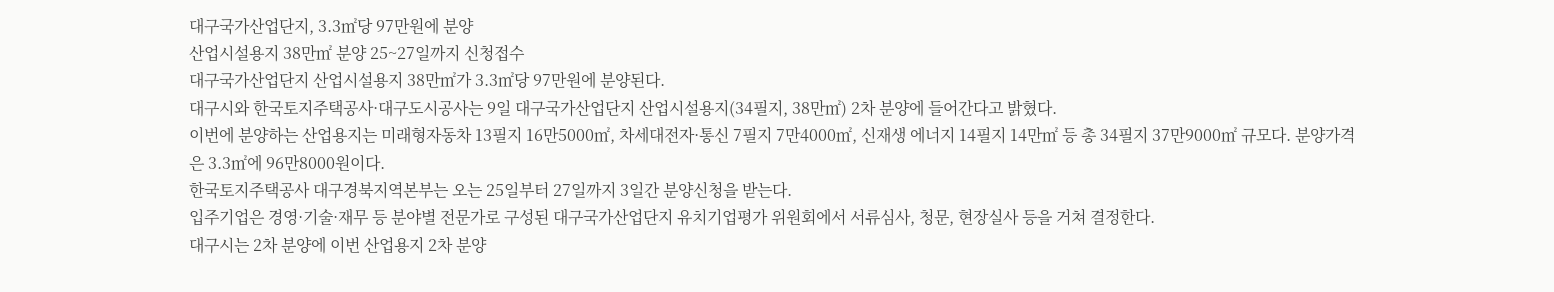대구국가산업단지, 3.3㎡당 97만원에 분양
산업시설용지 38만㎡ 분양 25~27일까지 신청접수
대구국가산업단지 산업시설용지 38만㎡가 3.3㎡당 97만원에 분양된다.
대구시와 한국토지주택공사·대구도시공사는 9일 대구국가산업단지 산업시설용지(34필지, 38만㎡) 2차 분양에 들어간다고 밝혔다.
이번에 분양하는 산업용지는 미래형자동차 13필지 16만5000㎡, 차세대전자·통신 7필지 7만4000㎡, 신재생 에너지 14필지 14만㎡ 등 총 34필지 37만9000㎡ 규모다. 분양가격은 3.3㎡에 96만8000원이다.
한국토지주택공사 대구경북지역본부는 오는 25일부터 27일까지 3일간 분양신청을 받는다.
입주기업은 경영·기술·재무 등 분야별 전문가로 구성된 대구국가산업단지 유치기업평가 위원회에서 서류심사, 청문, 현장실사 등을 거쳐 결정한다.
대구시는 2차 분양에 이번 산업용지 2차 분양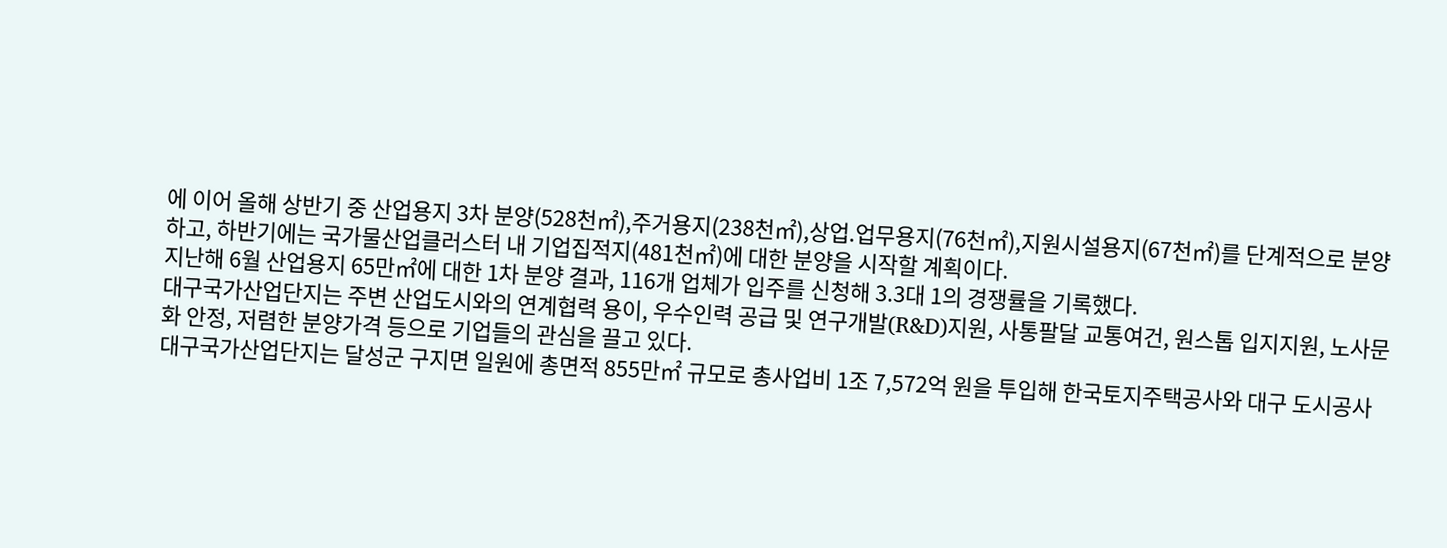에 이어 올해 상반기 중 산업용지 3차 분양(528천㎡),주거용지(238천㎡),상업․업무용지(76천㎡),지원시설용지(67천㎡)를 단계적으로 분양하고, 하반기에는 국가물산업클러스터 내 기업집적지(481천㎡)에 대한 분양을 시작할 계획이다.
지난해 6월 산업용지 65만㎡에 대한 1차 분양 결과, 116개 업체가 입주를 신청해 3.3대 1의 경쟁률을 기록했다.
대구국가산업단지는 주변 산업도시와의 연계협력 용이, 우수인력 공급 및 연구개발(R&D)지원, 사통팔달 교통여건, 원스톱 입지지원, 노사문화 안정, 저렴한 분양가격 등으로 기업들의 관심을 끌고 있다.
대구국가산업단지는 달성군 구지면 일원에 총면적 855만㎡ 규모로 총사업비 1조 7,572억 원을 투입해 한국토지주택공사와 대구 도시공사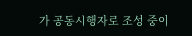가 공동시행자로 조성 중이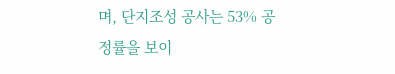며, 단지조성 공사는 53% 공정률을 보이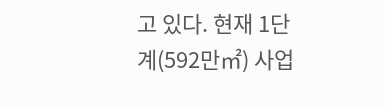고 있다. 현재 1단계(592만㎡) 사업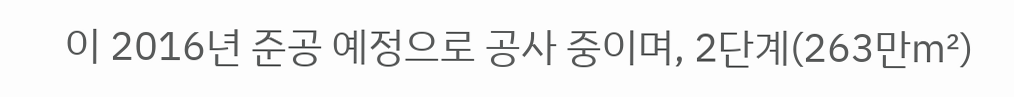이 2016년 준공 예정으로 공사 중이며, 2단계(263만㎡)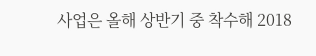사업은 올해 상반기 중 착수해 2018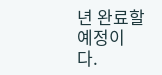년 완료할 예정이다.